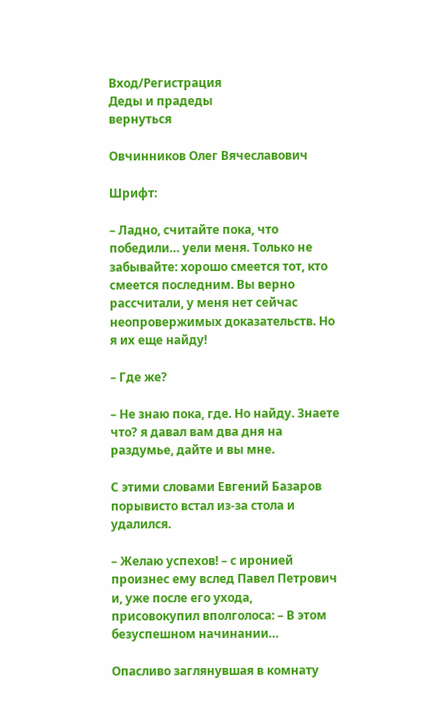Вход/Регистрация
Деды и прадеды
вернуться

Овчинников Олег Вячеславович

Шрифт:

– Ладно, считайте пока, что победили… уели меня. Только не забывайте: хорошо смеется тот, кто смеется последним. Вы верно рассчитали, у меня нет сейчас неопровержимых доказательств. Но я их еще найду!

– Где же?

– Не знаю пока, где. Но найду. Знаете что? я давал вам два дня на раздумье, дайте и вы мне.

С этими словами Евгений Базаров порывисто встал из-за стола и удалился.

– Желаю успехов! – с иронией произнес ему вслед Павел Петрович и, уже после его ухода, присовокупил вполголоса: – В этом безуспешном начинании…

Опасливо заглянувшая в комнату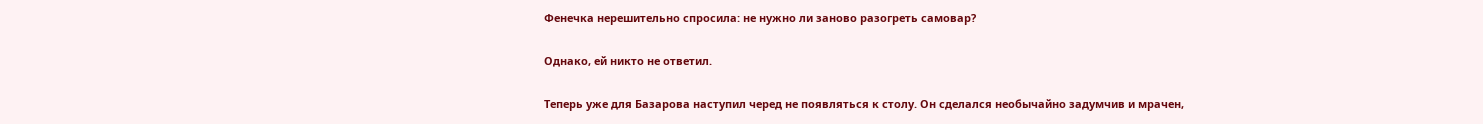Фенечка нерешительно спросила: не нужно ли заново разогреть самовар?

Однако, ей никто не ответил.

Теперь уже для Базарова наступил черед не появляться к столу. Он сделался необычайно задумчив и мрачен,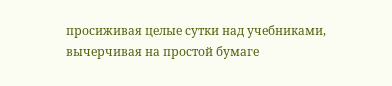просиживая целые сутки над учебниками, вычерчивая на простой бумаге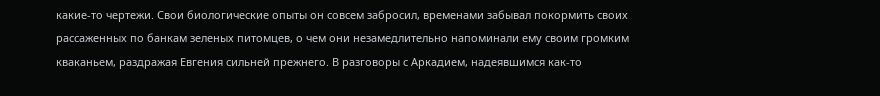какие-то чертежи. Свои биологические опыты он совсем забросил, временами забывал покормить своих рассаженных по банкам зеленых питомцев, о чем они незамедлительно напоминали ему своим громким кваканьем, раздражая Евгения сильней прежнего. В разговоры с Аркадием, надеявшимся как-то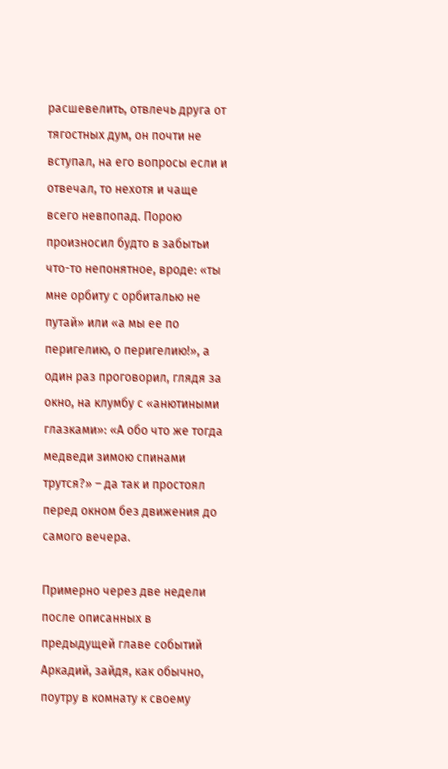расшевелить, отвлечь друга от тягостных дум, он почти не вступал, на его вопросы если и отвечал, то нехотя и чаще всего невпопад. Порою произносил будто в забытьи что-то непонятное, вроде: «ты мне орбиту с орбиталью не путай» или «а мы ее по перигелию, о перигелию!», а один раз проговорил, глядя за окно, на клумбу с «анютиными глазками»: «А обо что же тогда медведи зимою спинами трутся?» – да так и простоял перед окном без движения до самого вечера.

Примерно через две недели после описанных в предыдущей главе событий Аркадий, зайдя, как обычно, поутру в комнату к своему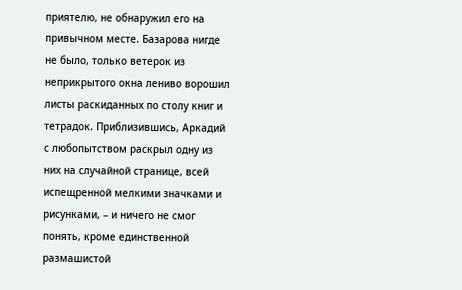приятелю, не обнаружил его на привычном месте. Базарова нигде не было, только ветерок из неприкрытого окна лениво ворошил листы раскиданных по столу книг и тетрадок. Приблизившись, Аркадий с любопытством раскрыл одну из них на случайной странице, всей испещренной мелкими значками и рисунками, – и ничего не смог понять, кроме единственной размашистой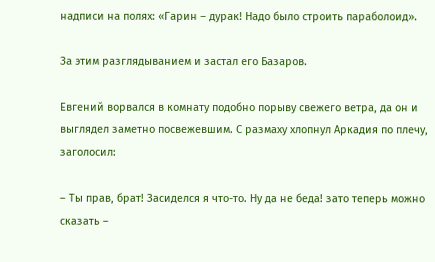надписи на полях: «Гарин – дурак! Надо было строить параболоид».

За этим разглядыванием и застал его Базаров.

Евгений ворвался в комнату подобно порыву свежего ветра, да он и выглядел заметно посвежевшим. С размаху хлопнул Аркадия по плечу, заголосил:

– Ты прав, брат! Засиделся я что-то. Ну да не беда! зато теперь можно сказать –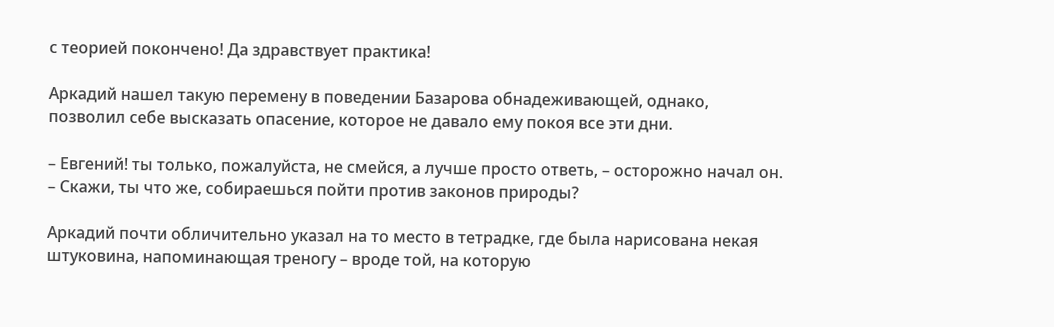с теорией покончено! Да здравствует практика!

Аркадий нашел такую перемену в поведении Базарова обнадеживающей, однако, позволил себе высказать опасение, которое не давало ему покоя все эти дни.

– Евгений! ты только, пожалуйста, не смейся, а лучше просто ответь, – осторожно начал он. – Скажи, ты что же, собираешься пойти против законов природы?

Аркадий почти обличительно указал на то место в тетрадке, где была нарисована некая штуковина, напоминающая треногу – вроде той, на которую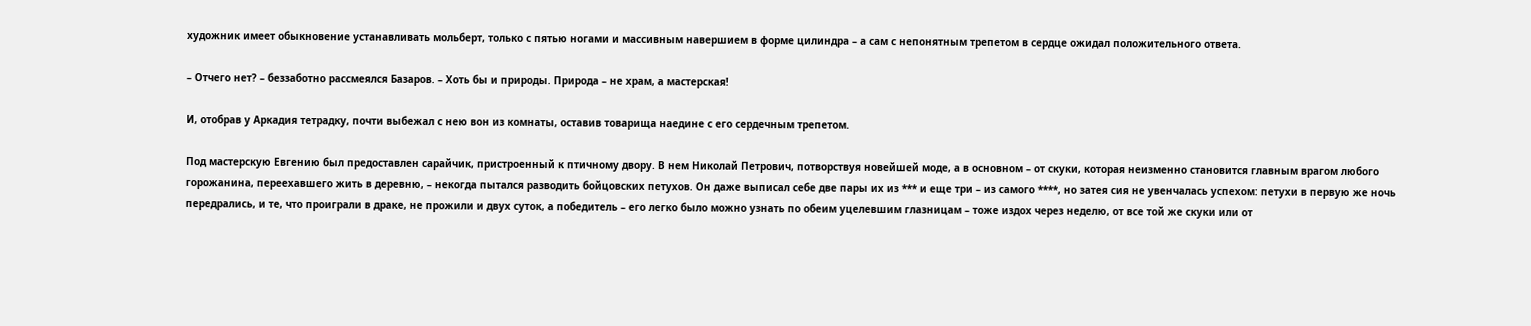художник имеет обыкновение устанавливать мольберт, только с пятью ногами и массивным навершием в форме цилиндра – а сам с непонятным трепетом в сердце ожидал положительного ответа.

– Отчего нет? – беззаботно рассмеялся Базаров. – Хоть бы и природы. Природа – не храм, а мастерская!

И, отобрав у Аркадия тетрадку, почти выбежал с нею вон из комнаты, оставив товарища наедине с его сердечным трепетом.

Под мастерскую Евгению был предоставлен сарайчик, пристроенный к птичному двору. В нем Николай Петрович, потворствуя новейшей моде, а в основном – от скуки, которая неизменно становится главным врагом любого горожанина, переехавшего жить в деревню, – некогда пытался разводить бойцовских петухов. Он даже выписал себе две пары их из *** и еще три – из самого ****, но затея сия не увенчалась успехом: петухи в первую же ночь передрались, и те, что проиграли в драке, не прожили и двух суток, а победитель – его легко было можно узнать по обеим уцелевшим глазницам – тоже издох через неделю, от все той же скуки или от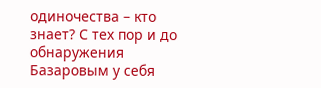одиночества – кто знает? С тех пор и до обнаружения Базаровым у себя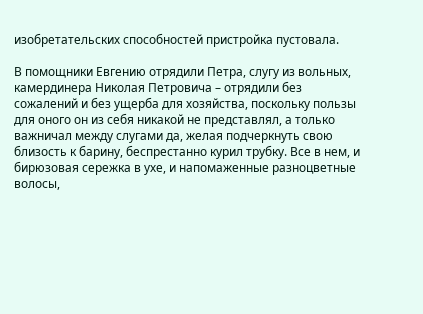изобретательских способностей пристройка пустовала.

В помощники Евгению отрядили Петра, слугу из вольных, камердинера Николая Петровича – отрядили без сожалений и без ущерба для хозяйства, поскольку пользы для оного он из себя никакой не представлял, а только важничал между слугами да, желая подчеркнуть свою близость к барину, беспрестанно курил трубку. Все в нем, и бирюзовая сережка в ухе, и напомаженные разноцветные волосы,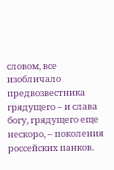словом, все изобличало предвозвестника грядущего – и слава богу, грядущего еще нескоро, – поколения россейских панков.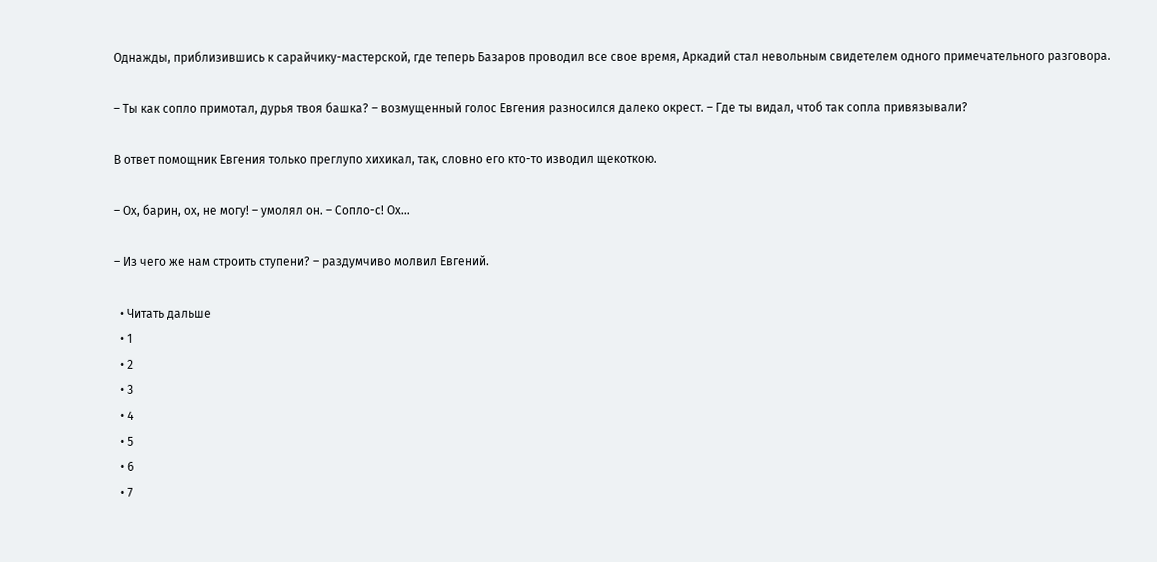Однажды, приблизившись к сарайчику-мастерской, где теперь Базаров проводил все свое время, Аркадий стал невольным свидетелем одного примечательного разговора.

– Ты как сопло примотал, дурья твоя башка? – возмущенный голос Евгения разносился далеко окрест. – Где ты видал, чтоб так сопла привязывали?

В ответ помощник Евгения только преглупо хихикал, так, словно его кто-то изводил щекоткою.

– Ох, барин, ох, не могу! – умолял он. – Сопло-с! Ох…

– Из чего же нам строить ступени? – раздумчиво молвил Евгений.

  • Читать дальше
  • 1
  • 2
  • 3
  • 4
  • 5
  • 6
  • 7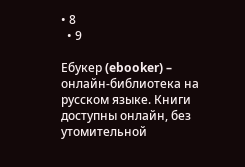• 8
  • 9

Ебукер (ebooker) – онлайн-библиотека на русском языке. Книги доступны онлайн, без утомительной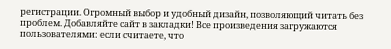регистрации. Огромный выбор и удобный дизайн, позволяющий читать без проблем. Добавляйте сайт в закладки! Все произведения загружаются пользователями: если считаете, что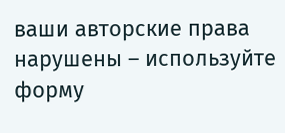ваши авторские права нарушены – используйте форму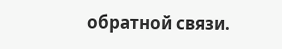обратной связи.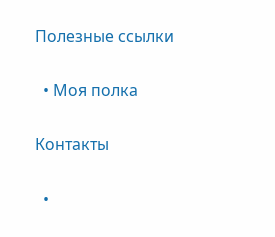Полезные ссылки

  • Моя полка

Контакты

  •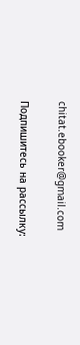chitat.ebooker@gmail.com

Подпишитесь на рассылку: